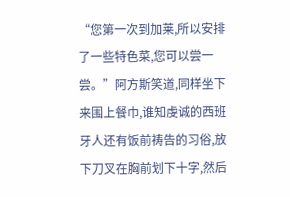“您第一次到加莱,所以安排了一些特色菜,您可以尝一尝。”阿方斯笑道,同样坐下来围上餐巾,谁知虔诚的西班牙人还有饭前祷告的习俗,放下刀叉在胸前划下十字,然后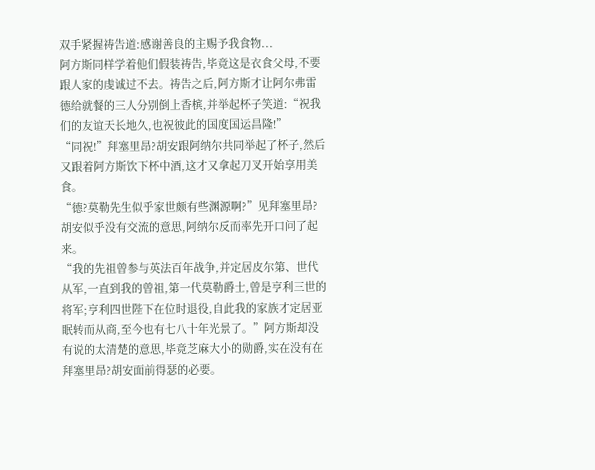双手紧握祷告道:感谢善良的主赐予我食物...
阿方斯同样学着他们假装祷告,毕竟这是衣食父母,不要跟人家的虔诚过不去。祷告之后,阿方斯才让阿尔弗雷德给就餐的三人分别倒上香槟,并举起杯子笑道:“祝我们的友谊天长地久,也祝彼此的国度国运昌隆!”
“同祝!”拜塞里昂?胡安跟阿纳尔共同举起了杯子,然后又跟着阿方斯饮下杯中酒,这才又拿起刀叉开始享用美食。
“德?莫勒先生似乎家世颇有些渊源啊?”见拜塞里昂?胡安似乎没有交流的意思,阿纳尔反而率先开口问了起来。
“我的先祖曾参与英法百年战争,并定居皮尔第、世代从军,一直到我的曾祖,第一代莫勒爵士,曾是亨利三世的将军;亨利四世陛下在位时退役,自此我的家族才定居亚眠转而从商,至今也有七八十年光景了。”阿方斯却没有说的太清楚的意思,毕竟芝麻大小的勋爵,实在没有在拜塞里昂?胡安面前得瑟的必要。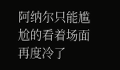阿纳尔只能尴尬的看着场面再度冷了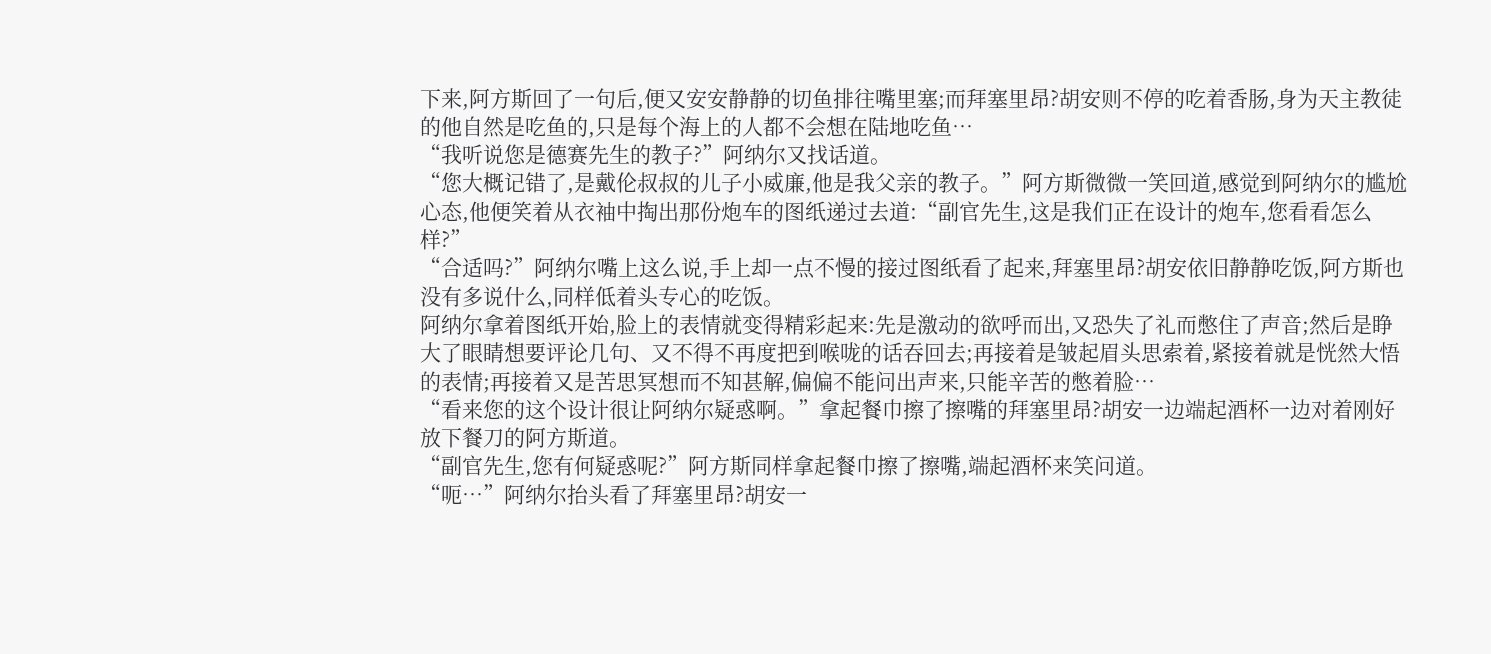下来,阿方斯回了一句后,便又安安静静的切鱼排往嘴里塞;而拜塞里昂?胡安则不停的吃着香肠,身为天主教徒的他自然是吃鱼的,只是每个海上的人都不会想在陆地吃鱼…
“我听说您是德赛先生的教子?”阿纳尔又找话道。
“您大概记错了,是戴伦叔叔的儿子小威廉,他是我父亲的教子。”阿方斯微微一笑回道,感觉到阿纳尔的尴尬心态,他便笑着从衣袖中掏出那份炮车的图纸递过去道:“副官先生,这是我们正在设计的炮车,您看看怎么样?”
“合适吗?”阿纳尔嘴上这么说,手上却一点不慢的接过图纸看了起来,拜塞里昂?胡安依旧静静吃饭,阿方斯也没有多说什么,同样低着头专心的吃饭。
阿纳尔拿着图纸开始,脸上的表情就变得精彩起来:先是激动的欲呼而出,又恐失了礼而憋住了声音;然后是睁大了眼睛想要评论几句、又不得不再度把到喉咙的话吞回去;再接着是皱起眉头思索着,紧接着就是恍然大悟的表情;再接着又是苦思冥想而不知甚解,偏偏不能问出声来,只能辛苦的憋着脸…
“看来您的这个设计很让阿纳尔疑惑啊。”拿起餐巾擦了擦嘴的拜塞里昂?胡安一边端起酒杯一边对着刚好放下餐刀的阿方斯道。
“副官先生,您有何疑惑呢?”阿方斯同样拿起餐巾擦了擦嘴,端起酒杯来笑问道。
“呃…”阿纳尔抬头看了拜塞里昂?胡安一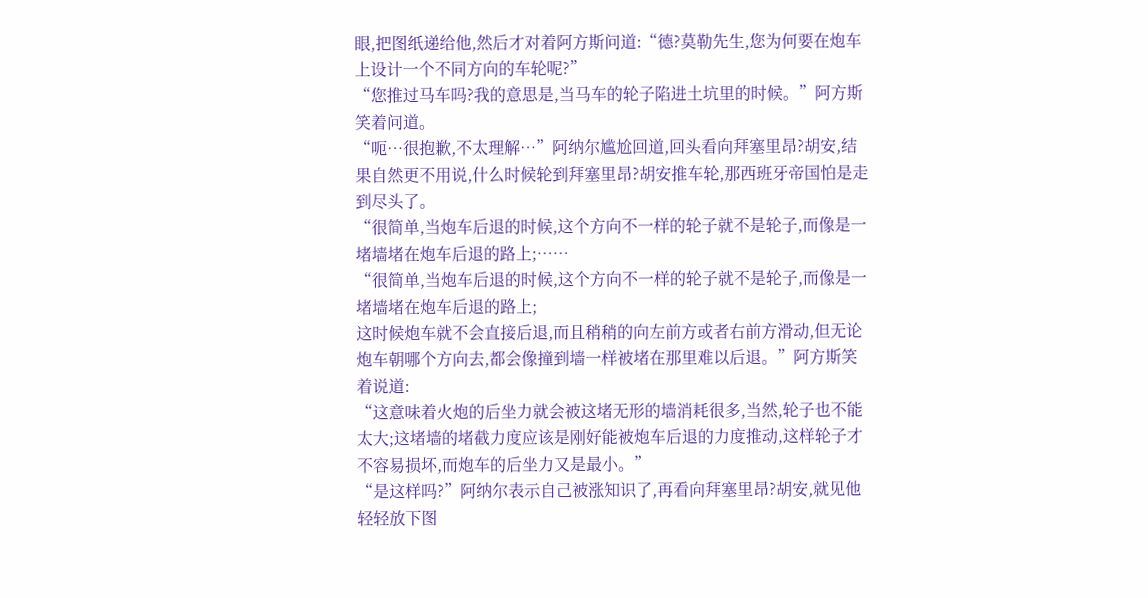眼,把图纸递给他,然后才对着阿方斯问道:“德?莫勒先生,您为何要在炮车上设计一个不同方向的车轮呢?”
“您推过马车吗?我的意思是,当马车的轮子陷进土坑里的时候。”阿方斯笑着问道。
“呃…很抱歉,不太理解…”阿纳尔尴尬回道,回头看向拜塞里昂?胡安,结果自然更不用说,什么时候轮到拜塞里昂?胡安推车轮,那西班牙帝国怕是走到尽头了。
“很简单,当炮车后退的时候,这个方向不一样的轮子就不是轮子,而像是一堵墙堵在炮车后退的路上;……
“很简单,当炮车后退的时候,这个方向不一样的轮子就不是轮子,而像是一堵墙堵在炮车后退的路上;
这时候炮车就不会直接后退,而且稍稍的向左前方或者右前方滑动,但无论炮车朝哪个方向去,都会像撞到墙一样被堵在那里难以后退。”阿方斯笑着说道:
“这意味着火炮的后坐力就会被这堵无形的墙消耗很多,当然,轮子也不能太大;这堵墙的堵截力度应该是刚好能被炮车后退的力度推动,这样轮子才不容易损坏,而炮车的后坐力又是最小。”
“是这样吗?”阿纳尔表示自己被涨知识了,再看向拜塞里昂?胡安,就见他轻轻放下图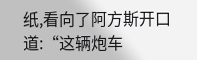纸,看向了阿方斯开口道:“这辆炮车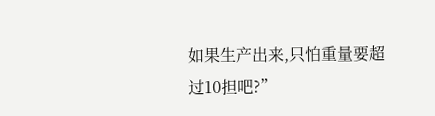如果生产出来,只怕重量要超过10担吧?”